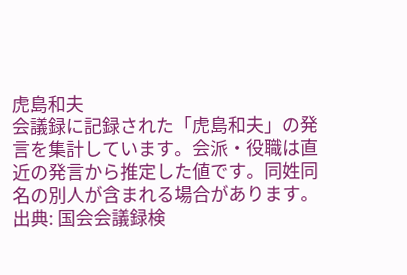虎島和夫
会議録に記録された「虎島和夫」の発言を集計しています。会派・役職は直近の発言から推定した値です。同姓同名の別人が含まれる場合があります。
出典: 国会会議録検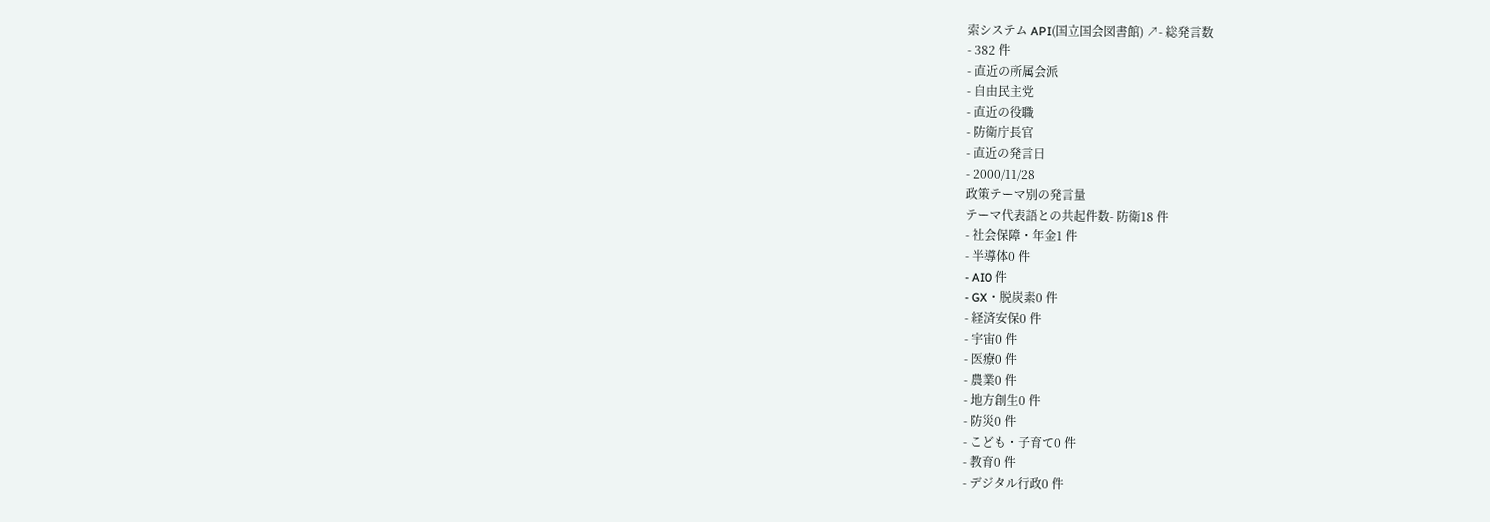索システム API(国立国会図書館) ↗- 総発言数
- 382 件
- 直近の所属会派
- 自由民主党
- 直近の役職
- 防衛庁長官
- 直近の発言日
- 2000/11/28
政策テーマ別の発言量
テーマ代表語との共起件数- 防衛18 件
- 社会保障・年金1 件
- 半導体0 件
- AI0 件
- GX・脱炭素0 件
- 経済安保0 件
- 宇宙0 件
- 医療0 件
- 農業0 件
- 地方創生0 件
- 防災0 件
- こども・子育て0 件
- 教育0 件
- デジタル行政0 件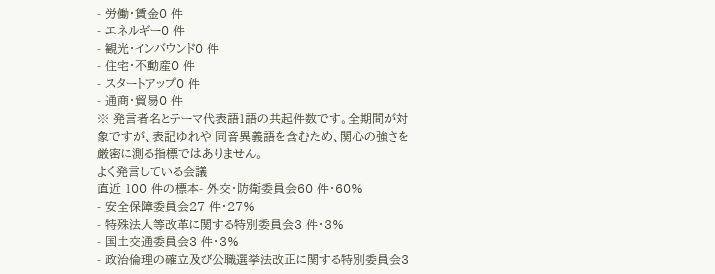- 労働・賃金0 件
- エネルギー0 件
- 観光・インバウンド0 件
- 住宅・不動産0 件
- スタートアップ0 件
- 通商・貿易0 件
※ 発言者名とテーマ代表語1語の共起件数です。全期間が対象ですが、表記ゆれや 同音異義語を含むため、関心の強さを厳密に測る指標ではありません。
よく発言している会議
直近 100 件の標本- 外交・防衛委員会60 件・60%
- 安全保障委員会27 件・27%
- 特殊法人等改革に関する特別委員会3 件・3%
- 国土交通委員会3 件・3%
- 政治倫理の確立及び公職選挙法改正に関する特別委員会3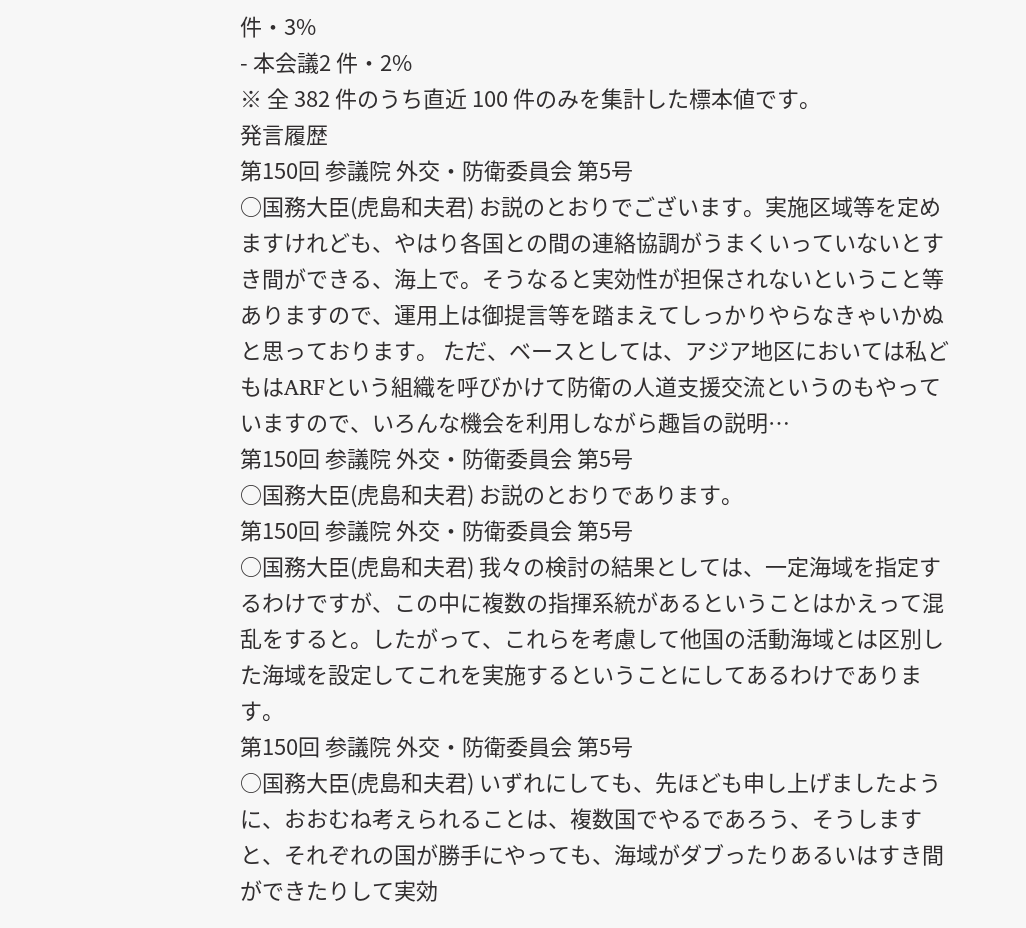件・3%
- 本会議2 件・2%
※ 全 382 件のうち直近 100 件のみを集計した標本値です。
発言履歴
第150回 参議院 外交・防衛委員会 第5号
○国務大臣(虎島和夫君) お説のとおりでございます。実施区域等を定めますけれども、やはり各国との間の連絡協調がうまくいっていないとすき間ができる、海上で。そうなると実効性が担保されないということ等ありますので、運用上は御提言等を踏まえてしっかりやらなきゃいかぬと思っております。 ただ、ベースとしては、アジア地区においては私どもはARFという組織を呼びかけて防衛の人道支援交流というのもやっていますので、いろんな機会を利用しながら趣旨の説明…
第150回 参議院 外交・防衛委員会 第5号
○国務大臣(虎島和夫君) お説のとおりであります。
第150回 参議院 外交・防衛委員会 第5号
○国務大臣(虎島和夫君) 我々の検討の結果としては、一定海域を指定するわけですが、この中に複数の指揮系統があるということはかえって混乱をすると。したがって、これらを考慮して他国の活動海域とは区別した海域を設定してこれを実施するということにしてあるわけであります。
第150回 参議院 外交・防衛委員会 第5号
○国務大臣(虎島和夫君) いずれにしても、先ほども申し上げましたように、おおむね考えられることは、複数国でやるであろう、そうしますと、それぞれの国が勝手にやっても、海域がダブったりあるいはすき間ができたりして実効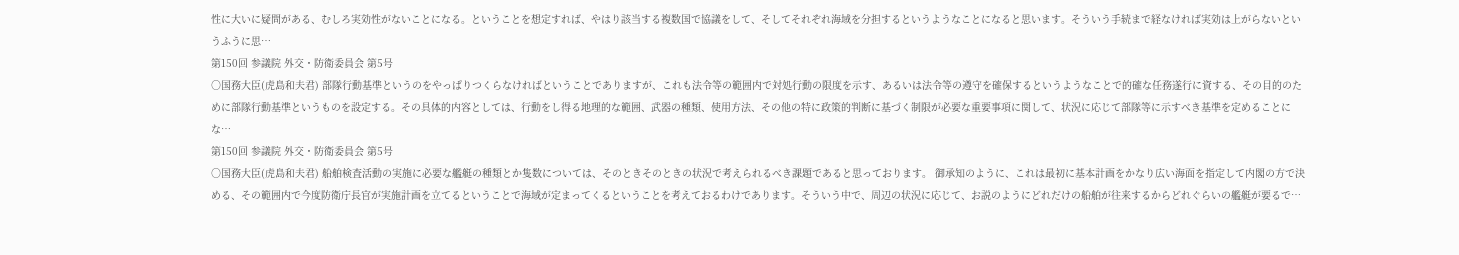性に大いに疑問がある、むしろ実効性がないことになる。ということを想定すれば、やはり該当する複数国で協議をして、そしてそれぞれ海域を分担するというようなことになると思います。そういう手続まで経なければ実効は上がらないというふうに思…
第150回 参議院 外交・防衛委員会 第5号
○国務大臣(虎島和夫君) 部隊行動基準というのをやっぱりつくらなければということでありますが、これも法令等の範囲内で対処行動の限度を示す、あるいは法令等の遵守を確保するというようなことで的確な任務遂行に資する、その目的のために部隊行動基準というものを設定する。その具体的内容としては、行動をし得る地理的な範囲、武器の種類、使用方法、その他の特に政策的判断に基づく制限が必要な重要事項に関して、状況に応じて部隊等に示すべき基準を定めることにな…
第150回 参議院 外交・防衛委員会 第5号
○国務大臣(虎島和夫君) 船舶検査活動の実施に必要な艦艇の種類とか隻数については、そのときそのときの状況で考えられるべき課題であると思っております。 御承知のように、これは最初に基本計画をかなり広い海面を指定して内閣の方で決める、その範囲内で今度防衛庁長官が実施計画を立てるということで海域が定まってくるということを考えておるわけであります。そういう中で、周辺の状況に応じて、お説のようにどれだけの船舶が往来するからどれぐらいの艦艇が要るで…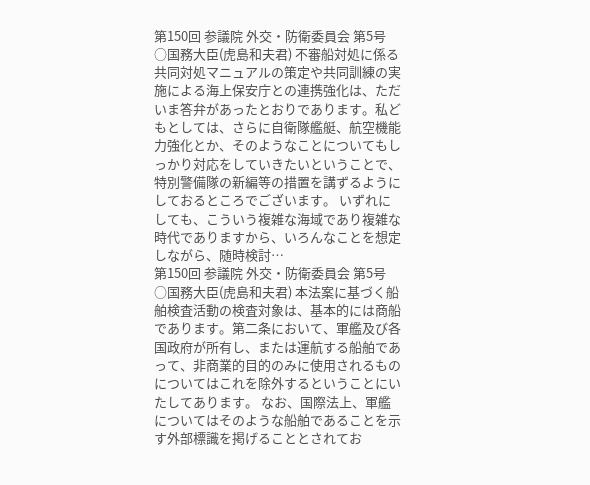第150回 参議院 外交・防衛委員会 第5号
○国務大臣(虎島和夫君) 不審船対処に係る共同対処マニュアルの策定や共同訓練の実施による海上保安庁との連携強化は、ただいま答弁があったとおりであります。私どもとしては、さらに自衛隊艦艇、航空機能力強化とか、そのようなことについてもしっかり対応をしていきたいということで、特別警備隊の新編等の措置を講ずるようにしておるところでございます。 いずれにしても、こういう複雑な海域であり複雑な時代でありますから、いろんなことを想定しながら、随時検討…
第150回 参議院 外交・防衛委員会 第5号
○国務大臣(虎島和夫君) 本法案に基づく船舶検査活動の検査対象は、基本的には商船であります。第二条において、軍艦及び各国政府が所有し、または運航する船舶であって、非商業的目的のみに使用されるものについてはこれを除外するということにいたしてあります。 なお、国際法上、軍艦についてはそのような船舶であることを示す外部標識を掲げることとされてお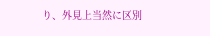り、外見上当然に区別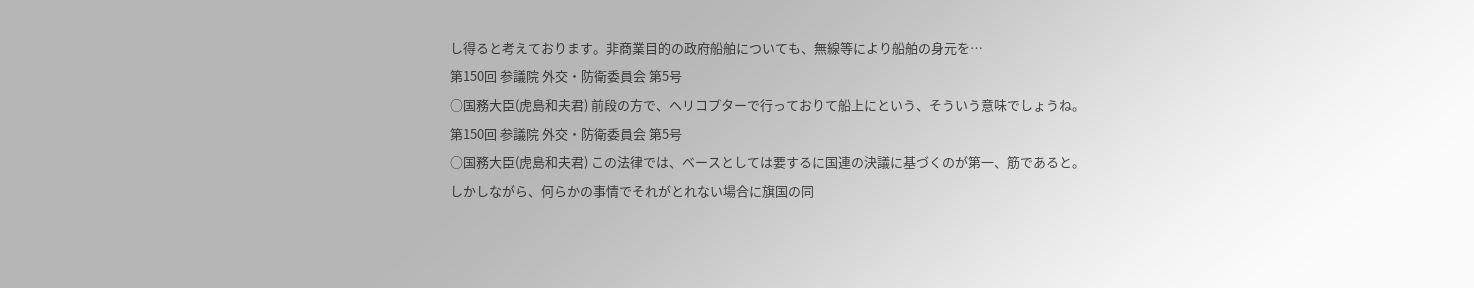し得ると考えております。非商業目的の政府船舶についても、無線等により船舶の身元を…
第150回 参議院 外交・防衛委員会 第5号
○国務大臣(虎島和夫君) 前段の方で、ヘリコプターで行っておりて船上にという、そういう意味でしょうね。
第150回 参議院 外交・防衛委員会 第5号
○国務大臣(虎島和夫君) この法律では、ベースとしては要するに国連の決議に基づくのが第一、筋であると。しかしながら、何らかの事情でそれがとれない場合に旗国の同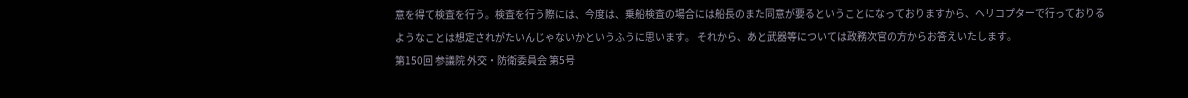意を得て検査を行う。検査を行う際には、今度は、乗船検査の場合には船長のまた同意が要るということになっておりますから、ヘリコプターで行っておりるようなことは想定されがたいんじゃないかというふうに思います。 それから、あと武器等については政務次官の方からお答えいたします。
第150回 参議院 外交・防衛委員会 第5号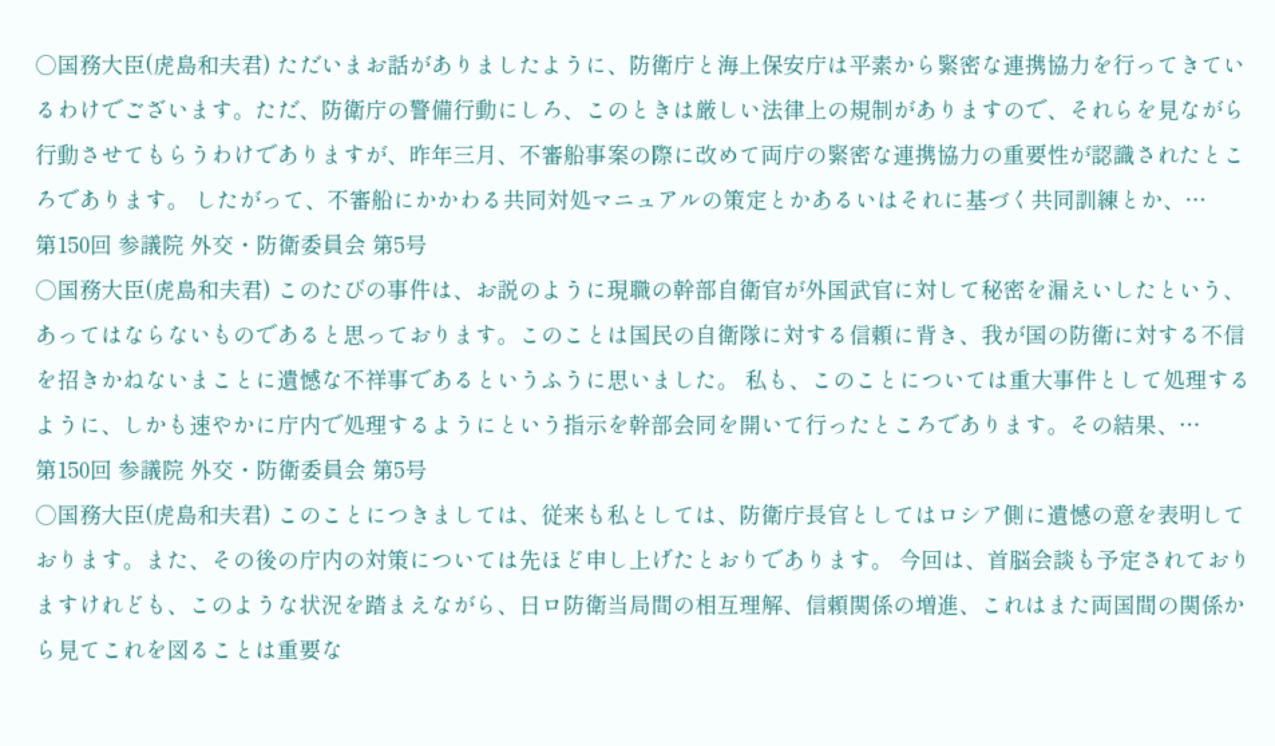○国務大臣(虎島和夫君) ただいまお話がありましたように、防衛庁と海上保安庁は平素から緊密な連携協力を行ってきているわけでございます。ただ、防衛庁の警備行動にしろ、このときは厳しい法律上の規制がありますので、それらを見ながら行動させてもらうわけでありますが、昨年三月、不審船事案の際に改めて両庁の緊密な連携協力の重要性が認識されたところであります。 したがって、不審船にかかわる共同対処マニュアルの策定とかあるいはそれに基づく共同訓練とか、…
第150回 参議院 外交・防衛委員会 第5号
○国務大臣(虎島和夫君) このたびの事件は、お説のように現職の幹部自衛官が外国武官に対して秘密を漏えいしたという、あってはならないものであると思っております。このことは国民の自衛隊に対する信頼に背き、我が国の防衛に対する不信を招きかねないまことに遺憾な不祥事であるというふうに思いました。 私も、このことについては重大事件として処理するように、しかも速やかに庁内で処理するようにという指示を幹部会同を開いて行ったところであります。その結果、…
第150回 参議院 外交・防衛委員会 第5号
○国務大臣(虎島和夫君) このことにつきましては、従来も私としては、防衛庁長官としてはロシア側に遺憾の意を表明しております。また、その後の庁内の対策については先ほど申し上げたとおりであります。 今回は、首脳会談も予定されておりますけれども、このような状況を踏まえながら、日ロ防衛当局間の相互理解、信頼関係の増進、これはまた両国間の関係から見てこれを図ることは重要な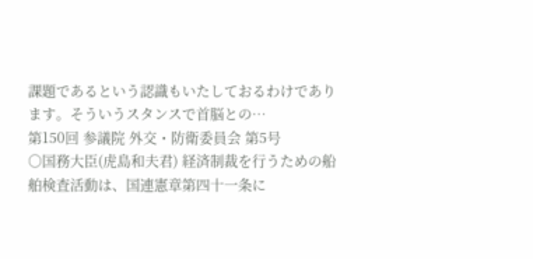課題であるという認識もいたしておるわけであります。そういうスタンスで首脳との…
第150回 参議院 外交・防衛委員会 第5号
○国務大臣(虎島和夫君) 経済制裁を行うための船舶検査活動は、国連憲章第四十一条に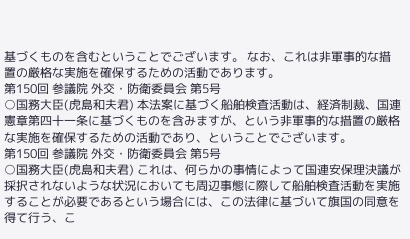基づくものを含むということでございます。 なお、これは非軍事的な措置の厳格な実施を確保するための活動であります。
第150回 参議院 外交・防衛委員会 第5号
○国務大臣(虎島和夫君) 本法案に基づく船舶検査活動は、経済制裁、国連憲章第四十一条に基づくものを含みますが、という非軍事的な措置の厳格な実施を確保するための活動であり、ということでございます。
第150回 参議院 外交・防衛委員会 第5号
○国務大臣(虎島和夫君) これは、何らかの事情によって国連安保理決議が採択されないような状況においても周辺事態に際して船舶検査活動を実施することが必要であるという場合には、この法律に基づいて旗国の同意を得て行う、こ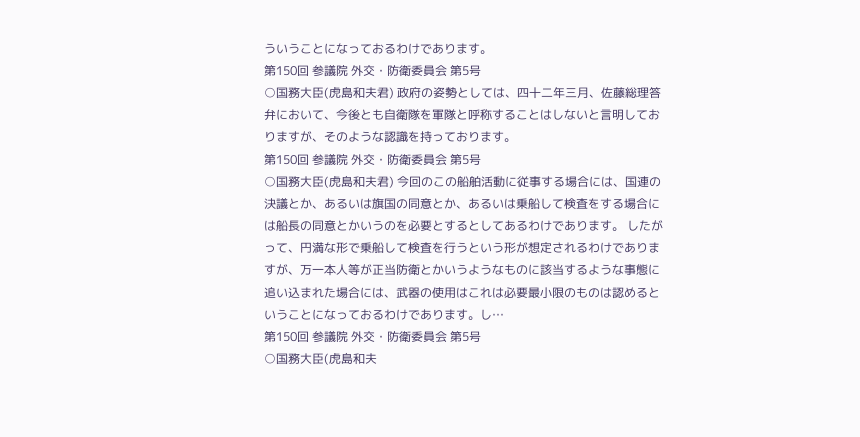ういうことになっておるわけであります。
第150回 参議院 外交・防衛委員会 第5号
○国務大臣(虎島和夫君) 政府の姿勢としては、四十二年三月、佐藤総理答弁において、今後とも自衛隊を軍隊と呼称することはしないと言明しておりますが、そのような認識を持っております。
第150回 参議院 外交・防衛委員会 第5号
○国務大臣(虎島和夫君) 今回のこの船舶活動に従事する場合には、国連の決議とか、あるいは旗国の同意とか、あるいは乗船して検査をする場合には船長の同意とかいうのを必要とするとしてあるわけであります。 したがって、円満な形で乗船して検査を行うという形が想定されるわけでありますが、万一本人等が正当防衛とかいうようなものに該当するような事態に追い込まれた場合には、武器の使用はこれは必要最小限のものは認めるということになっておるわけであります。し…
第150回 参議院 外交・防衛委員会 第5号
○国務大臣(虎島和夫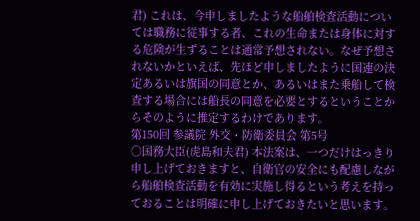君) これは、今申しましたような船舶検査活動については職務に従事する者、これの生命または身体に対する危険が生ずることは通常予想されない。なぜ予想されないかといえば、先ほど申しましたように国連の決定あるいは旗国の同意とか、あるいはまた乗船して検査する場合には船長の同意を必要とするということからそのように推定するわけであります。
第150回 参議院 外交・防衛委員会 第5号
○国務大臣(虎島和夫君) 本法案は、一つだけはっきり申し上げておきますと、自衛官の安全にも配慮しながら船舶検査活動を有効に実施し得るという考えを持っておることは明確に申し上げておきたいと思います。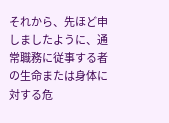それから、先ほど申しましたように、通常職務に従事する者の生命または身体に対する危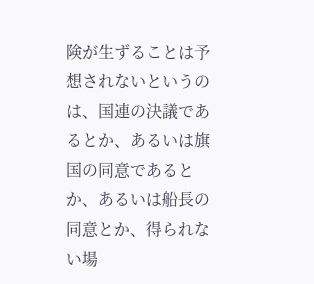険が生ずることは予想されないというのは、国連の決議であるとか、あるいは旗国の同意であるとか、あるいは船長の同意とか、得られない場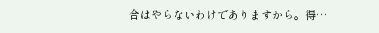合はやらないわけでありますから。得…